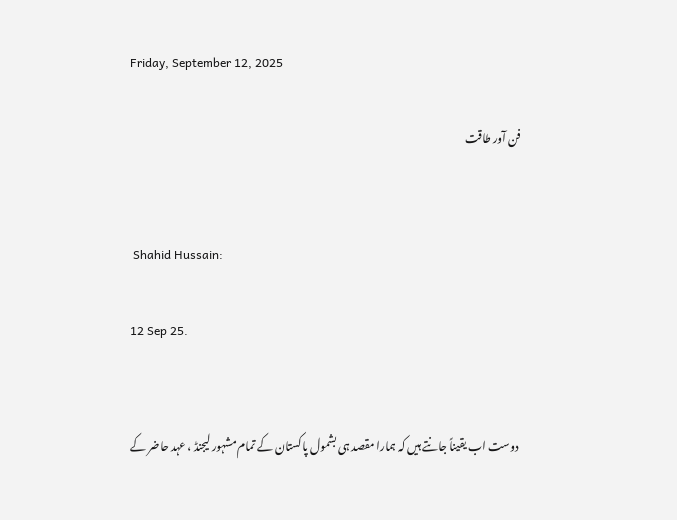Friday, September 12, 2025

فن آور طاقت


 Shahid Hussain:

12 Sep 25.


 دوست اب یقیناً جانتے ہیں کہ ہمارا مقصد ہی بشمول پاکستان کے تمام مشہور لیجنڈ ، عہد حاضر کے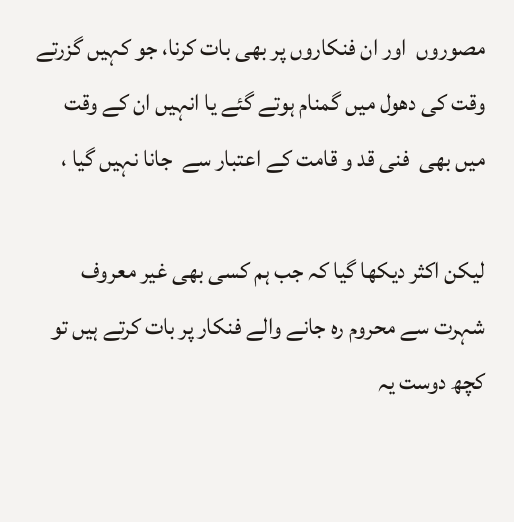مصوروں  اور ان فنکاروں پر بھی بات کرنا، جو کہیں گزرتے وقت کی دھول میں گمنام ہوتے گئے یا انہیں ان کے وقت میں بھی  فنی قد و قامت کے اعتبار سے  جانا نہیں گیا ،

لیکن اکثر دیکھا گیا کہ جب ہم کسی بھی غیر معروف شہرت سے محروم رہ جانے والے فنکار پر بات کرتے ہیں تو کچھ دوست یہ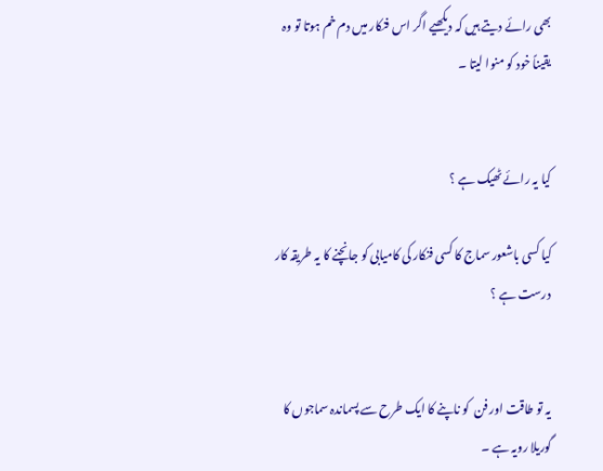بھی رائے دیتے ہیں کہ دیکھیے اگر اس فنکار میں دم خم ہوتا تو وہ یقیناً خود کو منوا لیتا ۔


کیا یہ رائے ٹھیک ہے ؟

کیا کسی باشعور سماج کا کسی فنکار کی کامیابی کو جانچنے کا یہ طریقہ کار درست ہے ؟


یہ تو طاقت اور فن  کو ناپنے کا ایک طرح سے پسماندہ سماجوں کا گوریلا رویہ ہے ۔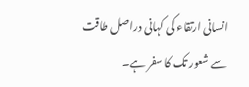انسانی ارتقاء کی کہانی دراصل طاقت سے شعور تک کا سفر ہے۔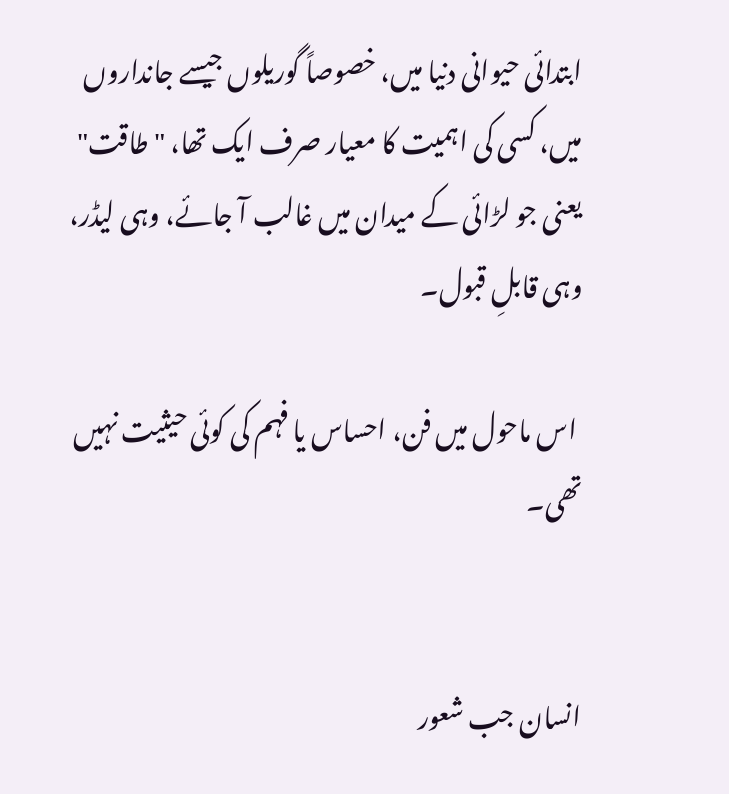ابتدائی حیوانی دنیا میں، خصوصاً گوریلوں جیسے جانداروں میں، کسی کی اہمیت کا معیار صرف ایک تھا، "طاقت" یعنی جو لڑائی کے میدان میں غالب آ جائے، وہی لیڈر، وہی قابلِ قبول۔

 اس ماحول میں فن، احساس یا فہم کی کوئی حیثیت نہیں تھی۔


انسان جب شعور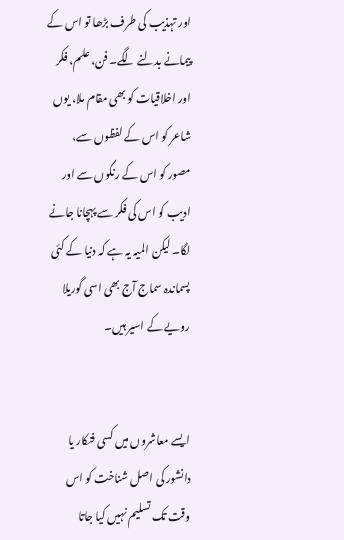اور تہذیب کی طرف بڑھا تو اس کے پیمانے بدلنے لگے۔ فن، علم، فکر اور اخلاقیات کو بھی مقام ملا، یوں شاعر کو اس کے لفظوں سے، مصور کو اس کے رنگوں سے اور ادیب کو اس کی فکر سے پہچانا جانے لگا۔ لیکن المیہ یہ ہے کہ دنیا کے کئی پسماندہ سماج آج بھی اسی گوریلا رویے کے اسیر ہیں۔


ایسے معاشروں میں کسی فنکار یا دانشور کی اصل شناخت کو اس وقت تک تسلیم نہیں کیا جاتا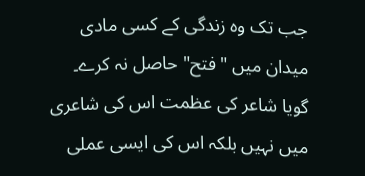جب تک وہ زندگی کے کسی مادی میدان میں "فتح" حاصل نہ کرے۔ گویا شاعر کی عظمت اس کی شاعری میں نہیں بلکہ اس کی ایسی عملی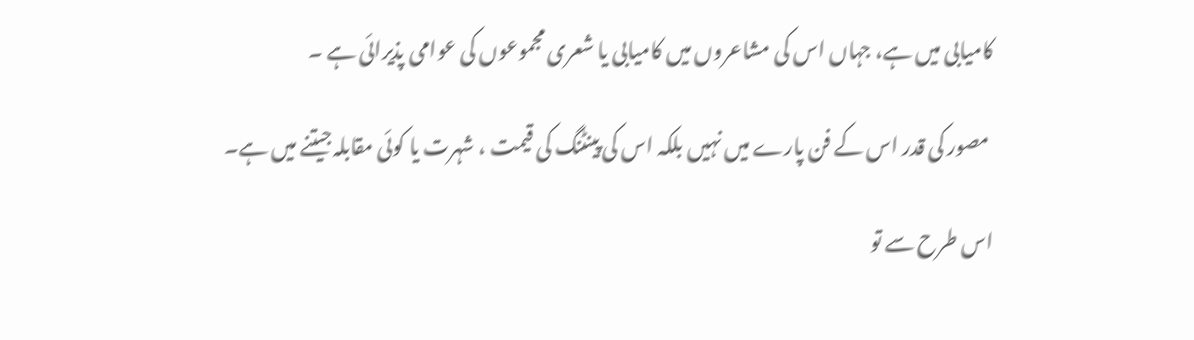کامیابی میں ہے، جہاں اس کی مشاعروں میں کامیابی یا شعری مجموعوں کی عوامی پذیرائی ہے ۔

 مصور کی قدر اس کے فن پارے میں نہیں بلکہ اس کی پینٹنگ کی قیمت ، شہرت یا کوئی مقابلہ جیتنے میں ہے۔

اس طرح سے تو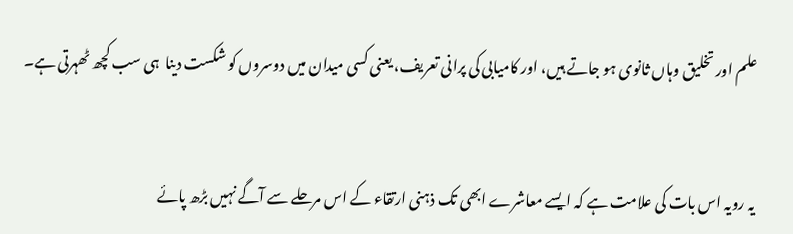علم اور تخلیق وہاں ثانوی ہو جاتے ہیں، اور کامیابی کی پرانی تعریف، یعنی کسی میدان میں دوسروں کو شکست دینا  ہی سب کچھ ٹھہرتی ہے۔


یہ رویہ اس بات کی علامت ہے کہ ایسے معاشرے ابھی تک ذہنی ارتقاء کے اس مرحلے سے آگے نہیں بڑھ پائے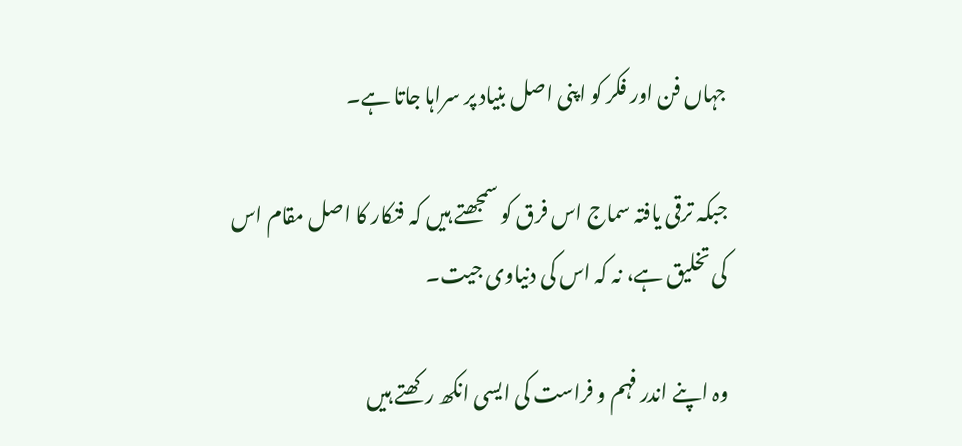جہاں فن اور فکر کو اپنی اصل بنیاد پر سراہا جاتا ہے۔

جبکہ ترقی یافتہ سماج اس فرق کو سمجھتے ہیں کہ فنکار کا اصل مقام اس کی تخلیق ہے، نہ کہ اس کی دنیاوی جیت۔

وہ اپنے اندر فہم و فراست کی ایسی انکھ رکھتے ہیں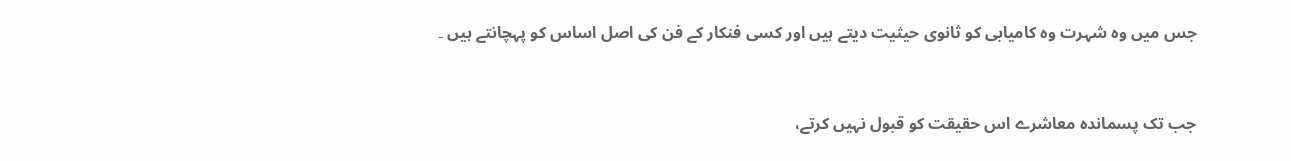جس میں وہ شہرت وہ کامیابی کو ثانوی حیثیت دیتے ہیں اور کسی فنکار کے فن کی اصل اساس کو پہچانتے ہیں ۔


جب تک پسماندہ معاشرے اس حقیقت کو قبول نہیں کرتے،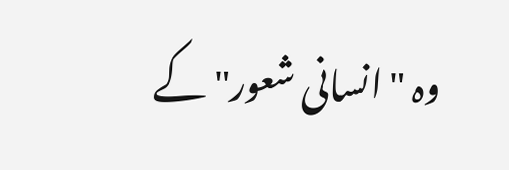وہ "انسانی شعور" کے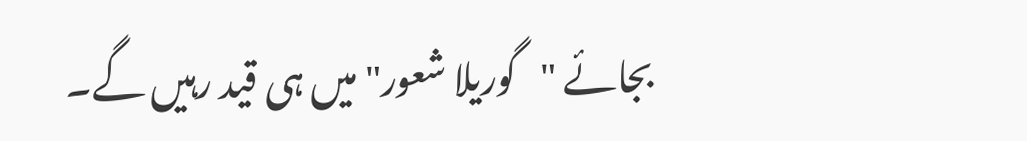بجائے "گوریلا شعور" میں ہی قید رہیں گے۔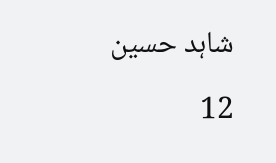شاہد حسین

12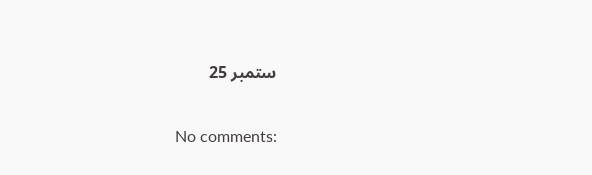ستمبر 25

No comments: